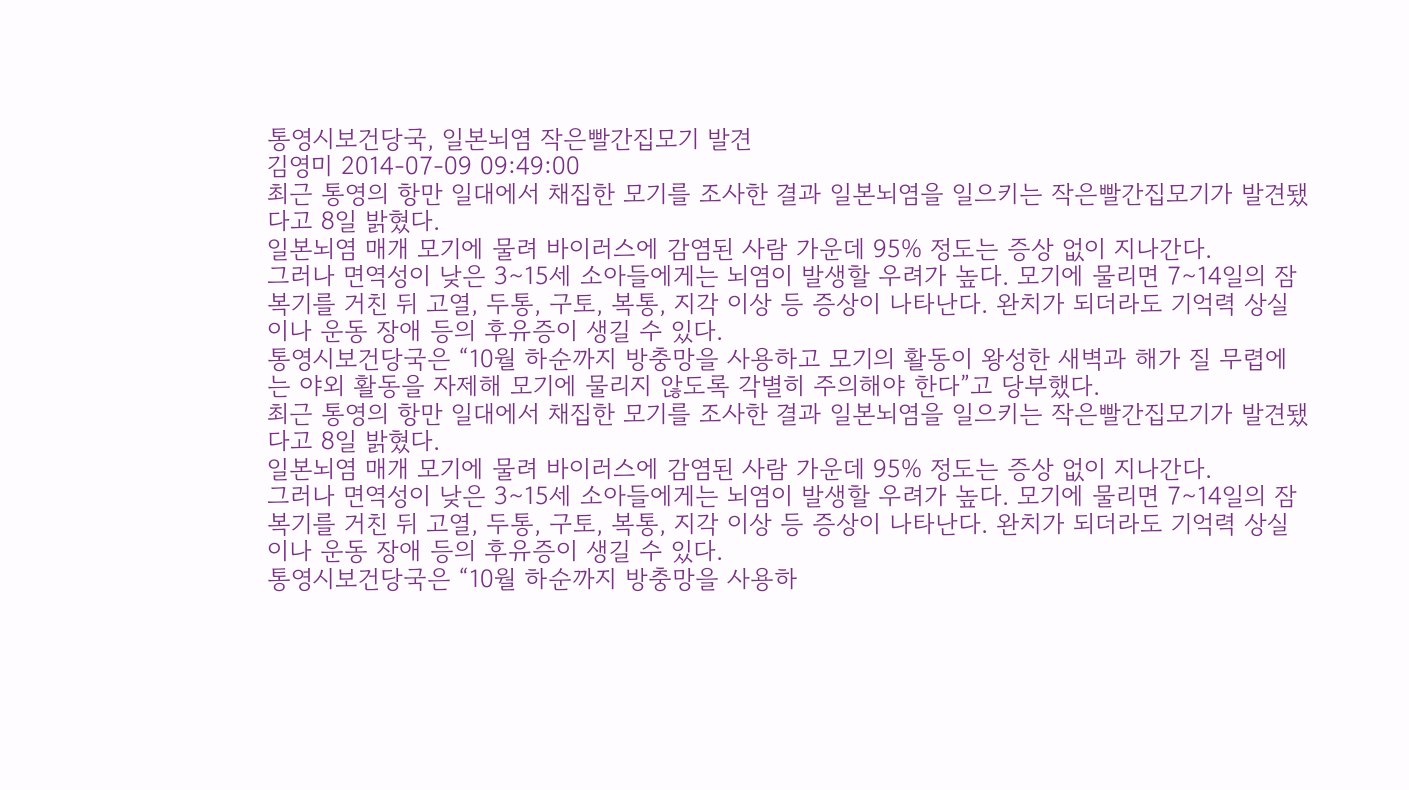통영시보건당국, 일본뇌염 작은빨간집모기 발견
김영미 2014-07-09 09:49:00
최근 통영의 항만 일대에서 채집한 모기를 조사한 결과 일본뇌염을 일으키는 작은빨간집모기가 발견됐다고 8일 밝혔다.
일본뇌염 매개 모기에 물려 바이러스에 감염된 사람 가운데 95% 정도는 증상 없이 지나간다.
그러나 면역성이 낮은 3∼15세 소아들에게는 뇌염이 발생할 우려가 높다. 모기에 물리면 7∼14일의 잠복기를 거친 뒤 고열, 두통, 구토, 복통, 지각 이상 등 증상이 나타난다. 완치가 되더라도 기억력 상실이나 운동 장애 등의 후유증이 생길 수 있다.
통영시보건당국은 “10월 하순까지 방충망을 사용하고 모기의 활동이 왕성한 새벽과 해가 질 무렵에는 야외 활동을 자제해 모기에 물리지 않도록 각별히 주의해야 한다”고 당부했다.
최근 통영의 항만 일대에서 채집한 모기를 조사한 결과 일본뇌염을 일으키는 작은빨간집모기가 발견됐다고 8일 밝혔다.
일본뇌염 매개 모기에 물려 바이러스에 감염된 사람 가운데 95% 정도는 증상 없이 지나간다.
그러나 면역성이 낮은 3∼15세 소아들에게는 뇌염이 발생할 우려가 높다. 모기에 물리면 7∼14일의 잠복기를 거친 뒤 고열, 두통, 구토, 복통, 지각 이상 등 증상이 나타난다. 완치가 되더라도 기억력 상실이나 운동 장애 등의 후유증이 생길 수 있다.
통영시보건당국은 “10월 하순까지 방충망을 사용하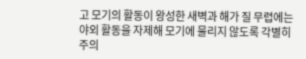고 모기의 활동이 왕성한 새벽과 해가 질 무렵에는 야외 활동을 자제해 모기에 물리지 않도록 각별히 주의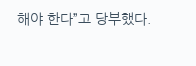해야 한다”고 당부했다.